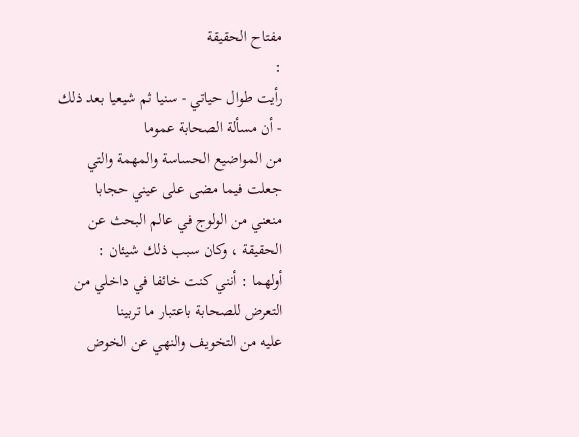مفتاح الحقيقة
:
رأيت طوال حياتي - سنيا ثم شيعيا بعد ذلك - أن مسألة الصحابة عموما
من المواضيع الحساسة والمهمة والتي جعلت فيما مضى على عيني حجابا
منعني من الولوج في عالم البحث عن الحقيقة ، وكان سبب ذلك شيئان :
أولهما : أنني كنت خائفا في داخلي من التعرض للصحابة باعتبار ما تربينا
عليه من التخويف والنهي عن الخوض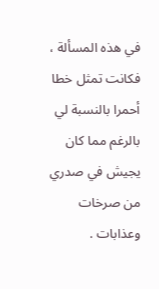في هذه المسألة ، فكانت تمثل خطا
أحمرا بالنسبة لي بالرغم مما كان يجيش في صدري من صرخات وعذابات .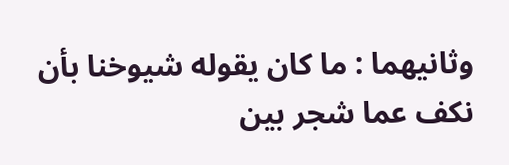وثانيهما : ما كان يقوله شيوخنا بأن نكف عما شجر بين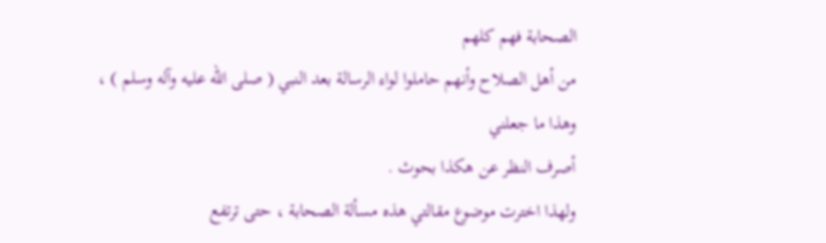الصحابة فهم كلهم
من أهل الصلاح وأنهم حاملوا لواء الرسالة بعد النبي ( صلى الله عليه وآله وسلم ) ، وهذا ما جعلني
أصرف النظر عن هكذا بحوث .
ولهذا اخترت موضوع مقالتي هذه مسألة الصحابة ، حتى ترتفع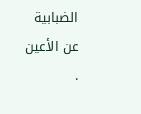الضبابية
عن الأعين .